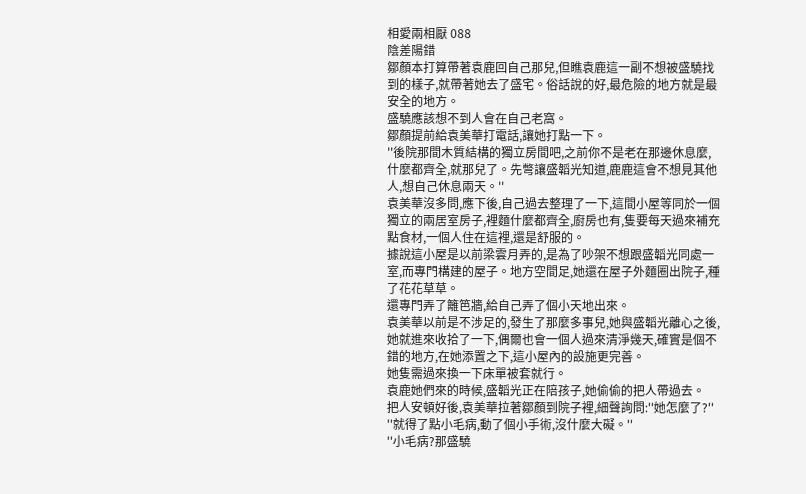相愛兩相厭 088
陰差陽錯
鄒顏本打算帶著袁鹿回自己那兒,但瞧袁鹿這一副不想被盛驍找到的樣子,就帶著她去了盛宅。俗話說的好,最危險的地方就是最安全的地方。
盛驍應該想不到人會在自己老窩。
鄒顏提前給袁美華打電話,讓她打點一下。
''後院那間木質結構的獨立房間吧,之前你不是老在那邊休息麼,什麼都齊全,就那兒了。先彆讓盛韜光知道,鹿鹿這會不想見其他人,想自己休息兩天。''
袁美華沒多問,應下後,自己過去整理了一下,這間小屋等同於一個獨立的兩居室房子,裡麵什麼都齊全,廚房也有,隻要每天過來補充點食材,一個人住在這裡,還是舒服的。
據說這小屋是以前梁雲月弄的,是為了吵架不想跟盛韜光同處一室,而專門構建的屋子。地方空間足,她還在屋子外麵圈出院子,種了花花草草。
還專門弄了籬笆牆,給自己弄了個小天地出來。
袁美華以前是不涉足的,發生了那麼多事兒,她與盛韜光離心之後,她就進來收拾了一下,偶爾也會一個人過來清淨幾天,確實是個不錯的地方,在她添置之下,這小屋內的設施更完善。
她隻需過來換一下床單被套就行。
袁鹿她們來的時候,盛韜光正在陪孩子,她偷偷的把人帶過去。
把人安頓好後,袁美華拉著鄒顏到院子裡,細聲詢問:''她怎麼了?''
''就得了點小毛病,動了個小手術,沒什麼大礙。''
''小毛病?那盛驍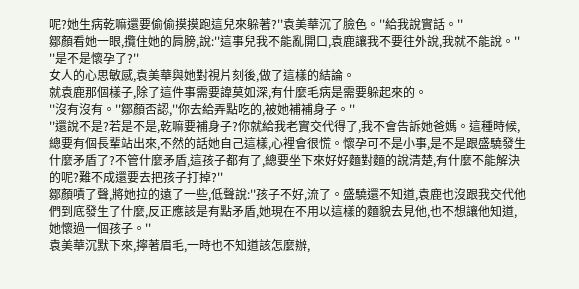呢?她生病乾嘛還要偷偷摸摸跑這兒來躲著?''袁美華沉了臉色。''給我說實話。''
鄒顏看她一眼,攬住她的肩膀,說:''這事兒我不能亂開口,袁鹿讓我不要往外說,我就不能說。''
''是不是懷孕了?''
女人的心思敏感,袁美華與她對視片刻後,做了這樣的結論。
就袁鹿那個樣子,除了這件事需要諱莫如深,有什麼毛病是需要躲起來的。
''沒有沒有。''鄒顏否認,''你去給弄點吃的,被她補補身子。''
''還說不是?若是不是,乾嘛要補身子?你就給我老實交代得了,我不會告訴她爸媽。這種時候,總要有個長輩站出來,不然的話她自己這樣,心裡會很慌。懷孕可不是小事,是不是跟盛驍發生什麼矛盾了?不管什麼矛盾,這孩子都有了,總要坐下來好好麵對麵的說清楚,有什麼不能解決的呢?難不成還要去把孩子打掉?''
鄒顏嘖了聲,將她拉的遠了一些,低聲說:''孩子不好,流了。盛驍還不知道,袁鹿也沒跟我交代他們到底發生了什麼,反正應該是有點矛盾,她現在不用以這樣的麵貌去見他,也不想讓他知道,她懷過一個孩子。''
袁美華沉默下來,擰著眉毛,一時也不知道該怎麼辦,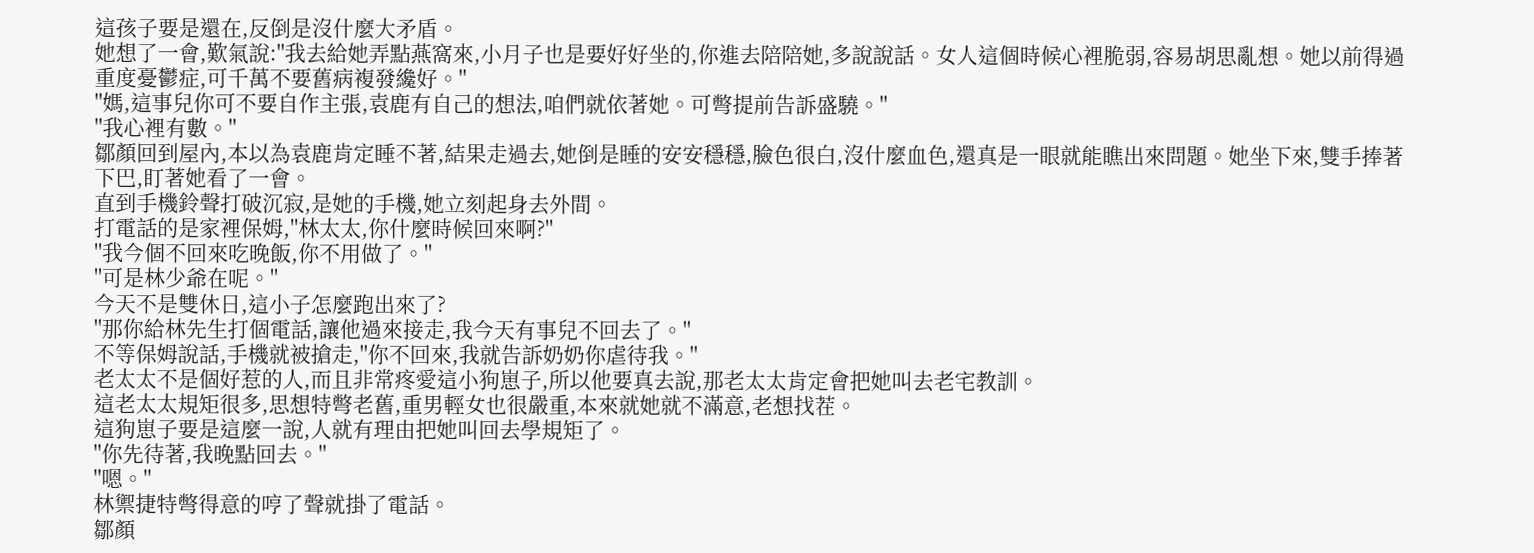這孩子要是還在,反倒是沒什麼大矛盾。
她想了一會,歎氣說:''我去給她弄點燕窩來,小月子也是要好好坐的,你進去陪陪她,多說說話。女人這個時候心裡脆弱,容易胡思亂想。她以前得過重度憂鬱症,可千萬不要舊病複發纔好。''
''媽,這事兒你可不要自作主張,袁鹿有自己的想法,咱們就依著她。可彆提前告訴盛驍。''
''我心裡有數。''
鄒顏回到屋內,本以為袁鹿肯定睡不著,結果走過去,她倒是睡的安安穩穩,臉色很白,沒什麼血色,還真是一眼就能瞧出來問題。她坐下來,雙手捧著下巴,盯著她看了一會。
直到手機鈴聲打破沉寂,是她的手機,她立刻起身去外間。
打電話的是家裡保姆,''林太太,你什麼時候回來啊?''
''我今個不回來吃晚飯,你不用做了。''
''可是林少爺在呢。''
今天不是雙休日,這小子怎麼跑出來了?
''那你給林先生打個電話,讓他過來接走,我今天有事兒不回去了。''
不等保姆說話,手機就被搶走,''你不回來,我就告訴奶奶你虐待我。''
老太太不是個好惹的人,而且非常疼愛這小狗崽子,所以他要真去說,那老太太肯定會把她叫去老宅教訓。
這老太太規矩很多,思想特彆老舊,重男輕女也很嚴重,本來就她就不滿意,老想找茬。
這狗崽子要是這麼一說,人就有理由把她叫回去學規矩了。
''你先待著,我晚點回去。''
''嗯。''
林禦捷特彆得意的哼了聲就掛了電話。
鄒顏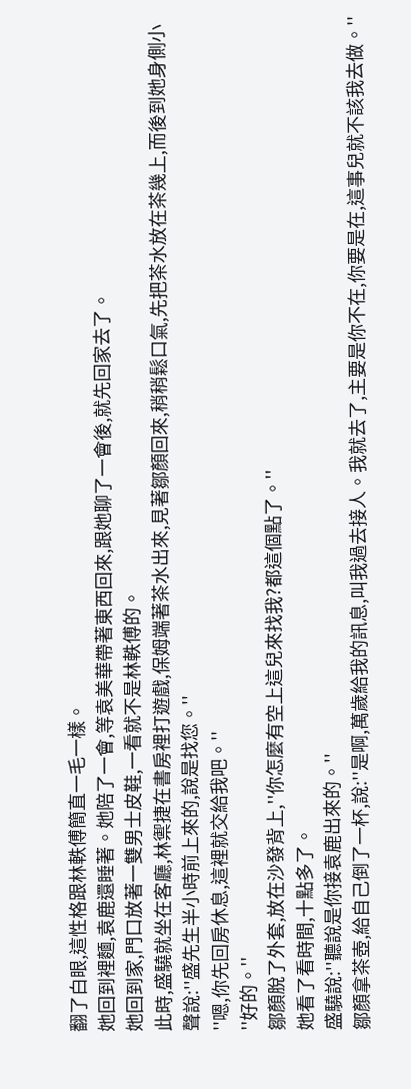翻了白眼,這性格跟林軼傅簡直一毛一樣。
她回到裡麵,袁鹿還睡著。她陪了一會,等袁美華帶著東西回來,跟她聊了一會後,就先回家去了。
她回到家,門口放著一雙男士皮鞋,一看就不是林軼傅的。
此時,盛驍就坐在客廳,林禦捷在書房裡打遊戲,保姆端著茶水出來,見著鄒顏回來,稍稍鬆口氣,先把茶水放在茶幾上,而後到她身側小聲說:''盛先生半小時前上來的,說是找您。''
''嗯,你先回房休息,這裡就交給我吧。''
''好的。''
鄒顏脫了外套,放在沙發背上,''你怎麼有空上這兒來找我?都這個點了。''
她看了看時間,十點多了。
盛驍說:''聽說是你接袁鹿出來的。''
鄒顏拿茶壺,給自己倒了一杯,說:''是啊,萬歲給我的訊息,叫我過去接人。我就去了,主要是你不在,你要是在,這事兒就不該我去做。''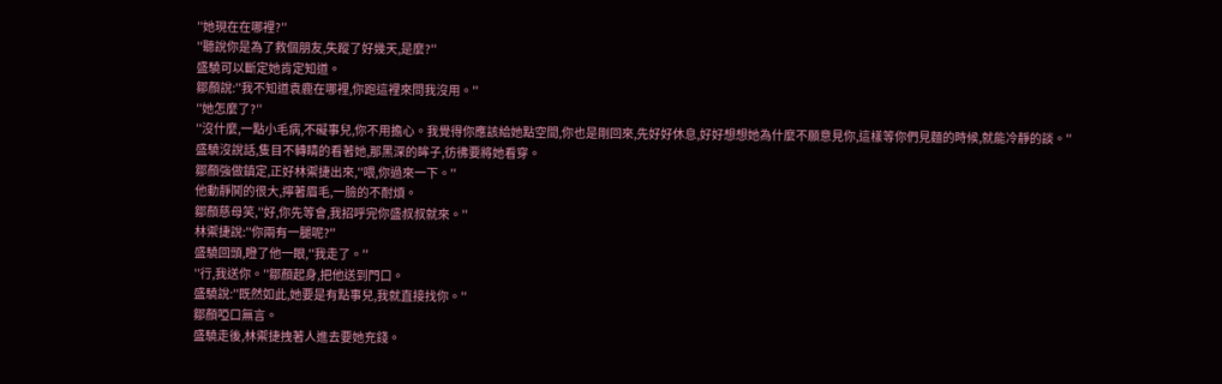''她現在在哪裡?''
''聽說你是為了救個朋友,失蹤了好幾天,是麼?''
盛驍可以斷定她肯定知道。
鄒顏說:''我不知道袁鹿在哪裡,你跑這裡來問我沒用。''
''她怎麼了?''
''沒什麼,一點小毛病,不礙事兒,你不用擔心。我覺得你應該給她點空間,你也是剛回來,先好好休息,好好想想她為什麼不願意見你,這樣等你們見麵的時候,就能冷靜的談。''
盛驍沒說話,隻目不轉睛的看著她,那黑深的眸子,彷彿要將她看穿。
鄒顏強做鎮定,正好林禦捷出來,''喂,你過來一下。''
他動靜鬨的很大,擰著眉毛,一臉的不耐煩。
鄒顏慈母笑,''好,你先等會,我招呼完你盛叔叔就來。''
林禦捷說:''你兩有一腿呢?''
盛驍回頭,瞪了他一眼,''我走了。''
''行,我送你。''鄒顏起身,把他送到門口。
盛驍說:''既然如此,她要是有點事兒,我就直接找你。''
鄒顏啞口無言。
盛驍走後,林禦捷拽著人進去要她充錢。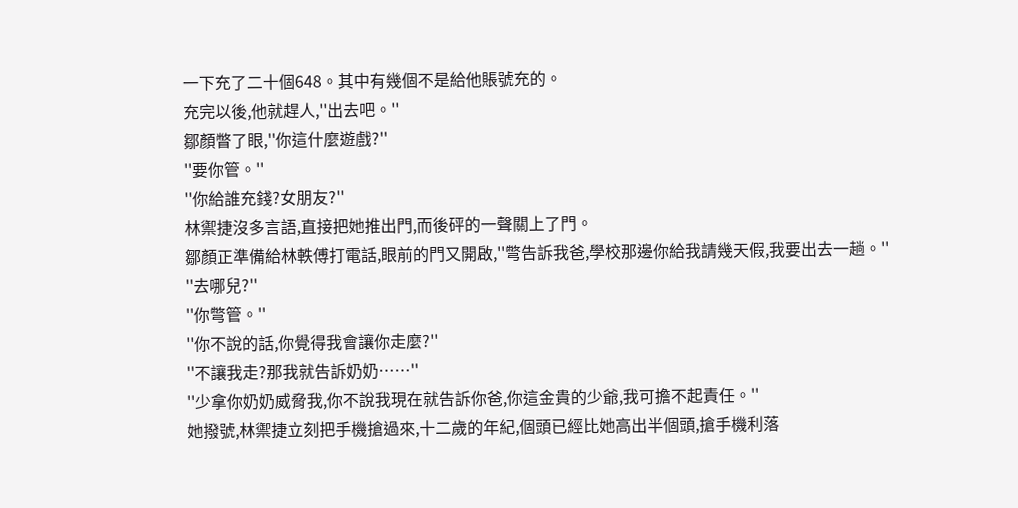一下充了二十個648。其中有幾個不是給他賬號充的。
充完以後,他就趕人,''出去吧。''
鄒顏瞥了眼,''你這什麼遊戲?''
''要你管。''
''你給誰充錢?女朋友?''
林禦捷沒多言語,直接把她推出門,而後砰的一聲關上了門。
鄒顏正準備給林軼傅打電話,眼前的門又開啟,''彆告訴我爸,學校那邊你給我請幾天假,我要出去一趟。''
''去哪兒?''
''你彆管。''
''你不說的話,你覺得我會讓你走麼?''
''不讓我走?那我就告訴奶奶……''
''少拿你奶奶威脅我,你不說我現在就告訴你爸,你這金貴的少爺,我可擔不起責任。''
她撥號,林禦捷立刻把手機搶過來,十二歲的年紀,個頭已經比她高出半個頭,搶手機利落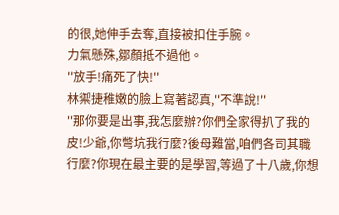的很,她伸手去奪,直接被扣住手腕。
力氣懸殊,鄒顏抵不過他。
''放手!痛死了快!''
林禦捷稚嫩的臉上寫著認真,''不準說!''
''那你要是出事,我怎麼辦?你們全家得扒了我的皮!少爺,你彆坑我行麼?後母難當,咱們各司其職行麼?你現在最主要的是學習,等過了十八歲,你想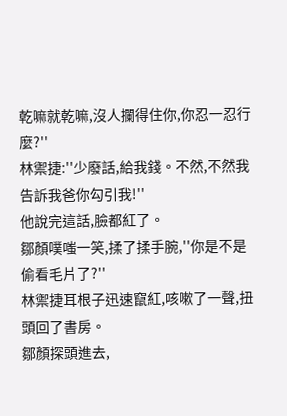乾嘛就乾嘛,沒人攔得住你,你忍一忍行麼?''
林禦捷:''少廢話,給我錢。不然,不然我告訴我爸你勾引我!''
他說完這話,臉都紅了。
鄒顏噗嗤一笑,揉了揉手腕,''你是不是偷看毛片了?''
林禦捷耳根子迅速竄紅,咳嗽了一聲,扭頭回了書房。
鄒顏探頭進去,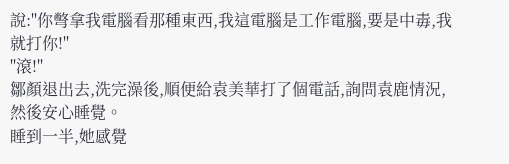說:''你彆拿我電腦看那種東西,我這電腦是工作電腦,要是中毒,我就打你!''
''滾!''
鄒顏退出去,洗完澡後,順便給袁美華打了個電話,詢問袁鹿情況,然後安心睡覺。
睡到一半,她感覺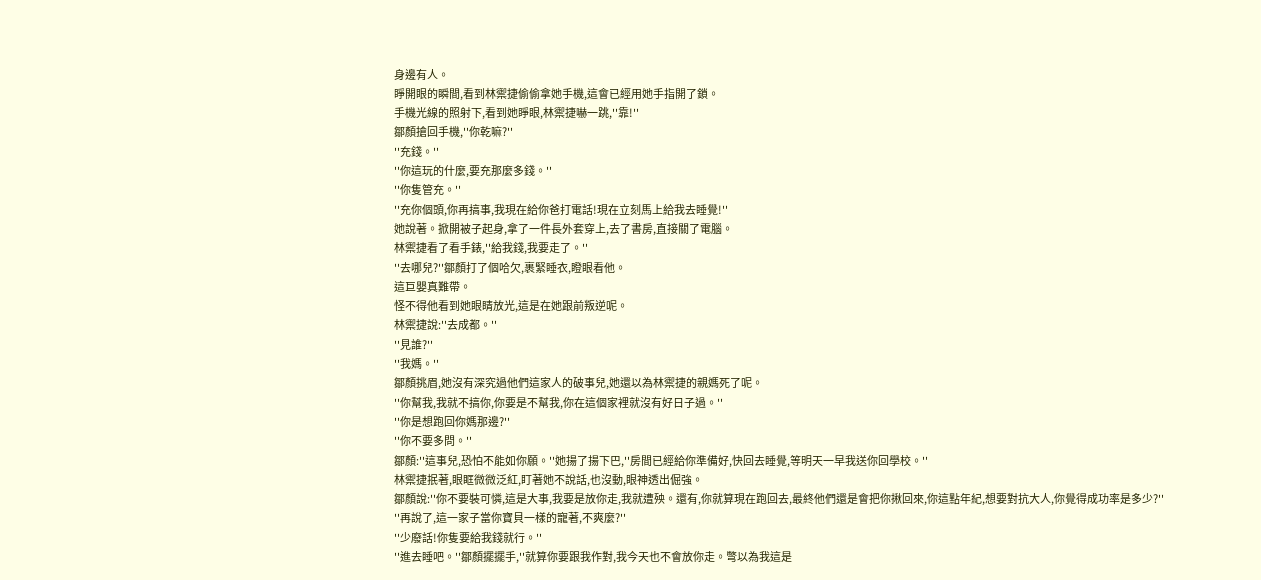身邊有人。
睜開眼的瞬間,看到林禦捷偷偷拿她手機,這會已經用她手指開了鎖。
手機光線的照射下,看到她睜眼,林禦捷嚇一跳,''靠!''
鄒顏搶回手機,''你乾嘛?''
''充錢。''
''你這玩的什麼,要充那麼多錢。''
''你隻管充。''
''充你個頭,你再搞事,我現在給你爸打電話!現在立刻馬上給我去睡覺!''
她說著。掀開被子起身,拿了一件長外套穿上,去了書房,直接關了電腦。
林禦捷看了看手錶,''給我錢,我要走了。''
''去哪兒?''鄒顏打了個哈欠,裹緊睡衣,瞪眼看他。
這巨嬰真難帶。
怪不得他看到她眼睛放光,這是在她跟前叛逆呢。
林禦捷說:''去成都。''
''見誰?''
''我媽。''
鄒顏挑眉,她沒有深究過他們這家人的破事兒,她還以為林禦捷的親媽死了呢。
''你幫我,我就不搞你,你要是不幫我,你在這個家裡就沒有好日子過。''
''你是想跑回你媽那邊?''
''你不要多問。''
鄒顏:''這事兒,恐怕不能如你願。''她揚了揚下巴,''房間已經給你準備好,快回去睡覺,等明天一早我送你回學校。''
林禦捷抿著,眼眶微微泛紅,盯著她不說話,也沒動,眼神透出倔強。
鄒顏說:''你不要裝可憐,這是大事,我要是放你走,我就遭殃。還有,你就算現在跑回去,最終他們還是會把你揪回來,你這點年紀,想要對抗大人,你覺得成功率是多少?''
''再說了,這一家子當你寶貝一樣的寵著,不爽麼?''
''少廢話!你隻要給我錢就行。''
''進去睡吧。''鄒顏擺擺手,''就算你要跟我作對,我今天也不會放你走。彆以為我這是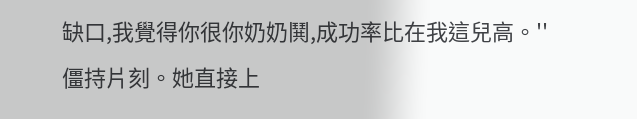缺口,我覺得你很你奶奶鬨,成功率比在我這兒高。''
僵持片刻。她直接上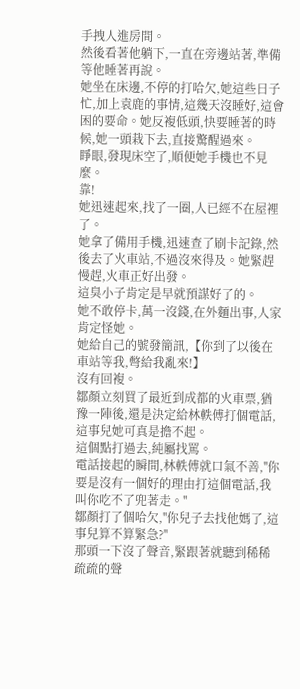手拽人進房間。
然後看著他躺下,一直在旁邊站著,準備等他睡著再說。
她坐在床邊,不停的打哈欠,她這些日子忙,加上袁鹿的事情,這幾天沒睡好,這會困的要命。她反複低頭,快要睡著的時候,她一頭栽下去,直接驚醒過來。
睜眼,發現床空了,順便她手機也不見麼。
靠!
她迅速起來,找了一圈,人已經不在屋裡了。
她拿了備用手機,迅速查了刷卡記錄,然後去了火車站,不過沒來得及。她緊趕慢趕,火車正好出發。
這臭小子肯定是早就預謀好了的。
她不敢停卡,萬一沒錢,在外麵出事,人家肯定怪她。
她給自己的號發簡訊,【你到了以後在車站等我,彆給我亂來!】
沒有回複。
鄒顏立刻買了最近到成都的火車票,猶豫一陣後,還是決定給林軼傅打個電話,這事兒她可真是擔不起。
這個點打過去,純屬找罵。
電話接起的瞬間,林軼傅就口氣不善,''你要是沒有一個好的理由打這個電話,我叫你吃不了兜著走。''
鄒顏打了個哈欠,''你兒子去找他媽了,這事兒算不算緊急?''
那頭一下沒了聲音,緊跟著就聽到稀稀疏疏的聲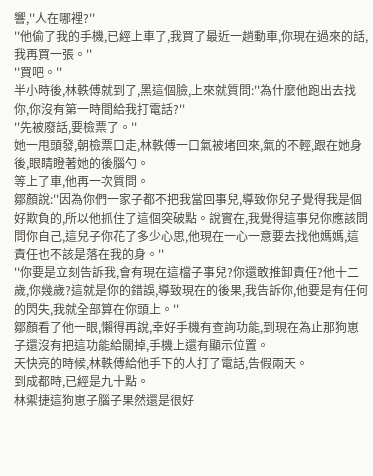響,''人在哪裡?''
''他偷了我的手機,已經上車了,我買了最近一趟動車,你現在過來的話,我再買一張。''
''買吧。''
半小時後,林軼傅就到了,黑這個臉,上來就質問:''為什麼他跑出去找你,你沒有第一時間給我打電話?''
''先被廢話,要檢票了。''
她一甩頭發,朝檢票口走,林軼傅一口氣被堵回來,氣的不輕,跟在她身後,眼睛瞪著她的後腦勺。
等上了車,他再一次質問。
鄒顏說:''因為你們一家子都不把我當回事兒,導致你兒子覺得我是個好欺負的,所以他抓住了這個突破點。說實在,我覺得這事兒你應該問問你自己,這兒子你花了多少心思,他現在一心一意要去找他媽媽,這責任也不該是落在我的身。''
''你要是立刻告訴我,會有現在這檔子事兒?你還敢推卸責任?他十二歲,你幾歲?這就是你的錯誤,導致現在的後果,我告訴你,他要是有任何的閃失,我就全部算在你頭上。''
鄒顏看了他一眼,懶得再說,幸好手機有查詢功能,到現在為止那狗崽子還沒有把這功能給關掉,手機上還有顯示位置。
天快亮的時候,林軼傅給他手下的人打了電話,告假兩天。
到成都時,已經是九十點。
林禦捷這狗崽子腦子果然還是很好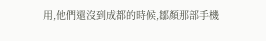用,他們還沒到成都的時候,鄒顏那部手機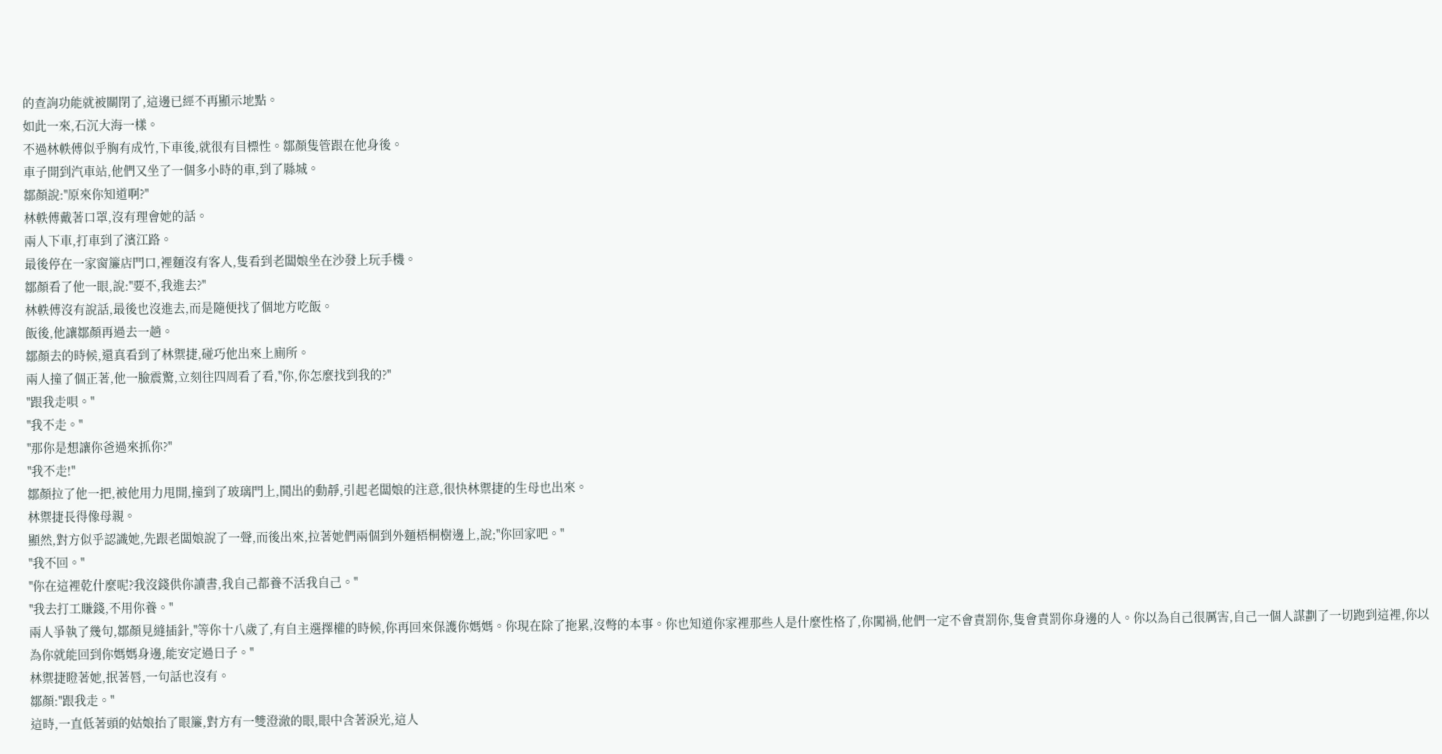的查詢功能就被關閉了,這邊已經不再顯示地點。
如此一來,石沉大海一樣。
不過林軼傅似乎胸有成竹,下車後,就很有目標性。鄒顏隻管跟在他身後。
車子開到汽車站,他們又坐了一個多小時的車,到了縣城。
鄒顏說:''原來你知道啊?''
林軼傅戴著口罩,沒有理會她的話。
兩人下車,打車到了濱江路。
最後停在一家窗簾店門口,裡麵沒有客人,隻看到老闆娘坐在沙發上玩手機。
鄒顏看了他一眼,說:''要不,我進去?''
林軼傅沒有說話,最後也沒進去,而是隨便找了個地方吃飯。
飯後,他讓鄒顏再過去一趟。
鄒顏去的時候,還真看到了林禦捷,碰巧他出來上廁所。
兩人撞了個正著,他一臉震驚,立刻往四周看了看,''你,你怎麼找到我的?''
''跟我走唄。''
''我不走。''
''那你是想讓你爸過來抓你?''
''我不走!''
鄒顏拉了他一把,被他用力甩開,撞到了玻璃門上,鬨出的動靜,引起老闆娘的注意,很快林禦捷的生母也出來。
林禦捷長得像母親。
顯然,對方似乎認識她,先跟老闆娘說了一聲,而後出來,拉著她們兩個到外麵梧桐樹邊上,說;''你回家吧。''
''我不回。''
''你在這裡乾什麼呢?我沒錢供你讀書,我自己都養不活我自己。''
''我去打工賺錢,不用你養。''
兩人爭執了幾句,鄒顏見縫插針,''等你十八歲了,有自主選擇權的時候,你再回來保護你媽媽。你現在除了拖累,沒彆的本事。你也知道你家裡那些人是什麼性格了,你闖禍,他們一定不會責罰你,隻會責罰你身邊的人。你以為自己很厲害,自己一個人謀劃了一切跑到這裡,你以為你就能回到你媽媽身邊,能安定過日子。''
林禦捷瞪著她,抿著唇,一句話也沒有。
鄒顏:''跟我走。''
這時,一直低著頭的姑娘抬了眼簾,對方有一雙澄澈的眼,眼中含著淚光,這人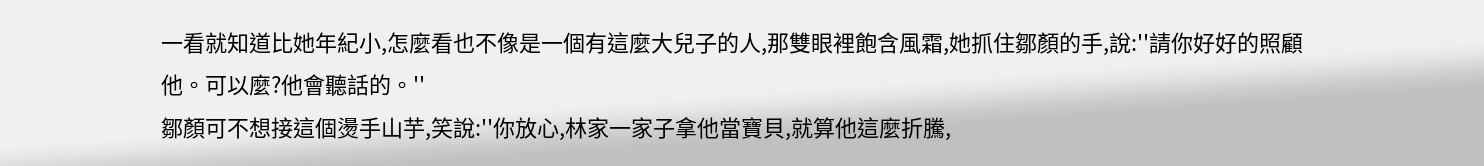一看就知道比她年紀小,怎麼看也不像是一個有這麼大兒子的人,那雙眼裡飽含風霜,她抓住鄒顏的手,說:''請你好好的照顧他。可以麼?他會聽話的。''
鄒顏可不想接這個燙手山芋,笑說:''你放心,林家一家子拿他當寶貝,就算他這麼折騰,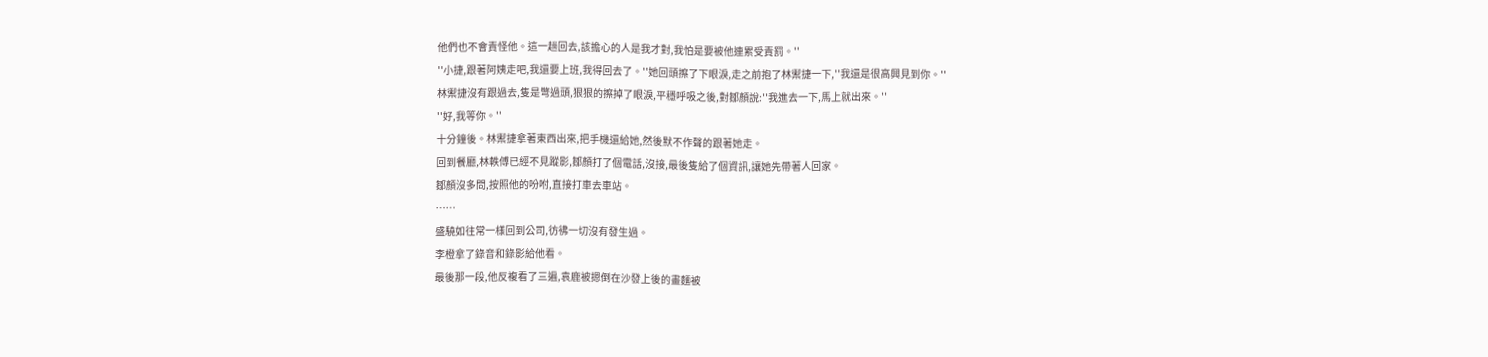他們也不會責怪他。這一趟回去,該擔心的人是我才對,我怕是要被他連累受責罰。''
''小捷,跟著阿姨走吧,我還要上班,我得回去了。''她回頭擦了下眼淚,走之前抱了林禦捷一下,''我還是很高興見到你。''
林禦捷沒有跟過去,隻是彆過頭,狠狠的擦掉了眼淚,平穩呼吸之後,對鄒顏說:''我進去一下,馬上就出來。''
''好,我等你。''
十分鐘後。林禦捷拿著東西出來,把手機還給她,然後默不作聲的跟著她走。
回到餐廳,林軼傅已經不見蹤影,鄒顏打了個電話,沒接,最後隻給了個資訊,讓她先帶著人回家。
鄒顏沒多問,按照他的吩咐,直接打車去車站。
……
盛驍如往常一樣回到公司,彷彿一切沒有發生過。
李橙拿了錄音和錄影給他看。
最後那一段,他反複看了三遍,袁鹿被摁倒在沙發上後的畫麵被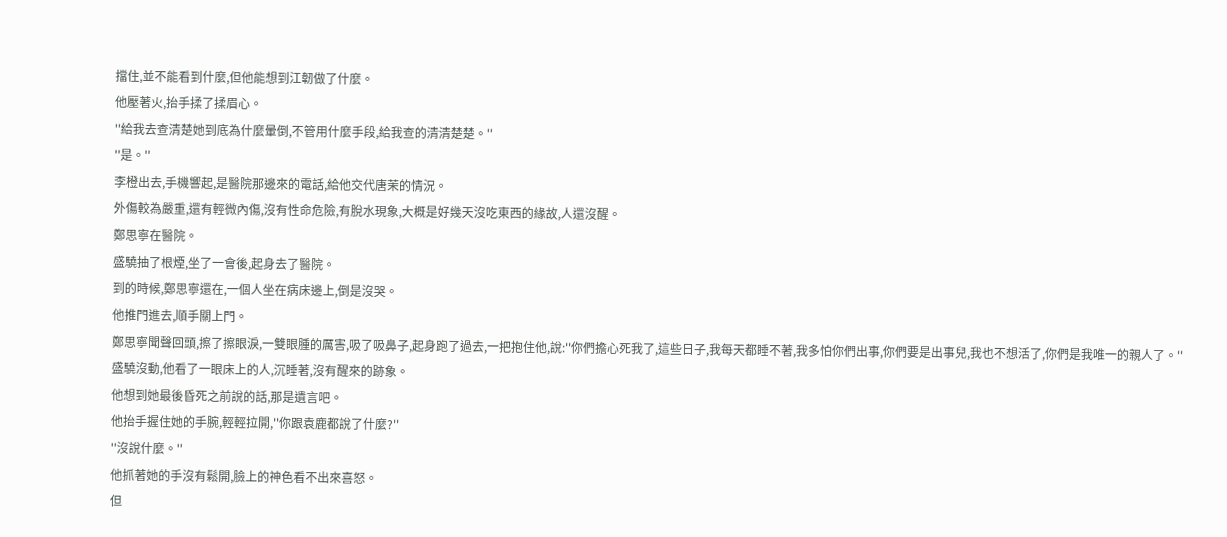擋住,並不能看到什麼,但他能想到江韌做了什麼。
他壓著火,抬手揉了揉眉心。
''給我去查清楚她到底為什麼暈倒,不管用什麼手段,給我查的清清楚楚。''
''是。''
李橙出去,手機響起,是醫院那邊來的電話,給他交代唐茉的情況。
外傷較為嚴重,還有輕微內傷,沒有性命危險,有脫水現象,大概是好幾天沒吃東西的緣故,人還沒醒。
鄭思寧在醫院。
盛驍抽了根煙,坐了一會後,起身去了醫院。
到的時候,鄭思寧還在,一個人坐在病床邊上,倒是沒哭。
他推門進去,順手關上門。
鄭思寧聞聲回頭,擦了擦眼淚,一雙眼腫的厲害,吸了吸鼻子,起身跑了過去,一把抱住他,說:''你們擔心死我了,這些日子,我每天都睡不著,我多怕你們出事,你們要是出事兒,我也不想活了,你們是我唯一的親人了。''
盛驍沒動,他看了一眼床上的人,沉睡著,沒有醒來的跡象。
他想到她最後昏死之前說的話,那是遺言吧。
他抬手握住她的手腕,輕輕拉開,''你跟袁鹿都說了什麼?''
''沒說什麼。''
他抓著她的手沒有鬆開,臉上的神色看不出來喜怒。
但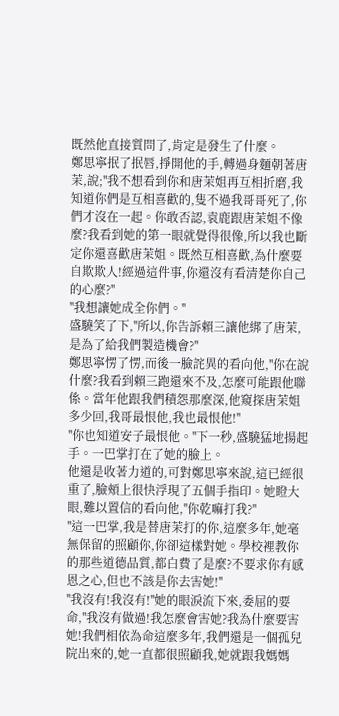既然他直接質問了,肯定是發生了什麼。
鄭思寧抿了抿唇,掙開他的手,轉過身麵朝著唐茉,說;''我不想看到你和唐茉姐再互相折磨,我知道你們是互相喜歡的,隻不過我哥哥死了,你們才沒在一起。你敢否認,袁鹿跟唐茉姐不像麼?我看到她的第一眼就覺得很像,所以我也斷定你還喜歡唐茉姐。既然互相喜歡,為什麼要自欺欺人!經過這件事,你還沒有看清楚你自己的心麼?''
''我想讓她成全你們。''
盛驍笑了下,''所以,你告訴賴三讓他綁了唐茉,是為了給我們製造機會?''
鄭思寧愣了愣,而後一臉詫異的看向他,''你在說什麼?我看到賴三跑還來不及,怎麼可能跟他聯係。當年他跟我們積怨那麼深,他窺探唐茉姐多少回,我哥最恨他,我也最恨他!''
''你也知道安子最恨他。''下一秒,盛驍猛地揚起手。一巴掌打在了她的臉上。
他還是收著力道的,可對鄭思寧來說,這已經很重了,臉頰上很快浮現了五個手指印。她瞪大眼,難以置信的看向他,''你乾嘛打我?''
''這一巴掌,我是替唐茉打的你,這麼多年,她毫無保留的照顧你,你卻這樣對她。學校裡教你的那些道德品質,都白費了是麼?不要求你有感恩之心,但也不該是你去害她!''
''我沒有!我沒有!''她的眼淚流下來,委屈的要命,''我沒有做過!我怎麼會害她?我為什麼要害她!我們相依為命這麼多年,我們還是一個孤兒院出來的,她一直都很照顧我,她就跟我媽媽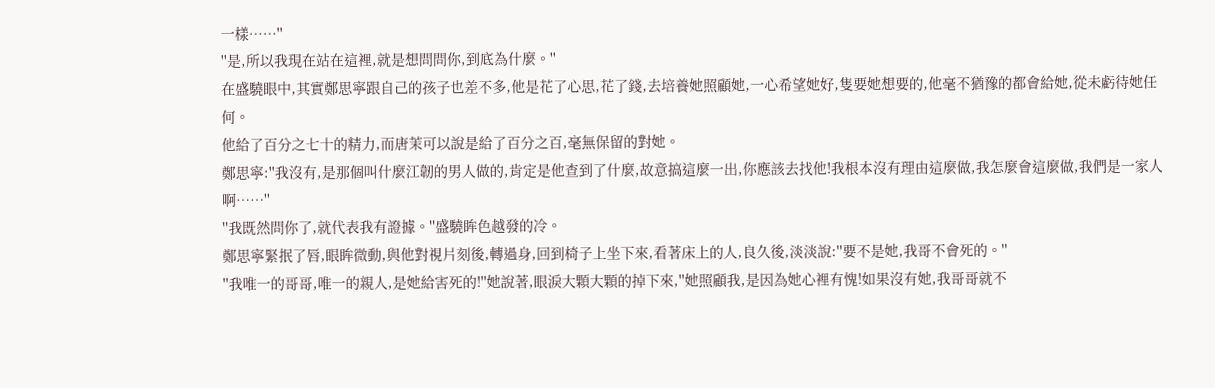一樣……''
''是,所以我現在站在這裡,就是想問問你,到底為什麼。''
在盛驍眼中,其實鄭思寧跟自己的孩子也差不多,他是花了心思,花了錢,去培養她照顧她,一心希望她好,隻要她想要的,他毫不猶豫的都會給她,從未虧待她任何。
他給了百分之七十的精力,而唐茉可以說是給了百分之百,毫無保留的對她。
鄭思寧:''我沒有,是那個叫什麼江韌的男人做的,肯定是他查到了什麼,故意搞這麼一出,你應該去找他!我根本沒有理由這麼做,我怎麼會這麼做,我們是一家人啊……''
''我既然問你了,就代表我有證據。''盛驍眸色越發的冷。
鄭思寧緊抿了唇,眼眸微動,與他對視片刻後,轉過身,回到椅子上坐下來,看著床上的人,良久後,淡淡說:''要不是她,我哥不會死的。''
''我唯一的哥哥,唯一的親人,是她給害死的!''她說著,眼淚大顆大顆的掉下來,''她照顧我,是因為她心裡有愧!如果沒有她,我哥哥就不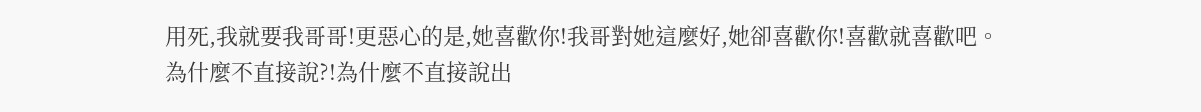用死,我就要我哥哥!更惡心的是,她喜歡你!我哥對她這麼好,她卻喜歡你!喜歡就喜歡吧。為什麼不直接說?!為什麼不直接說出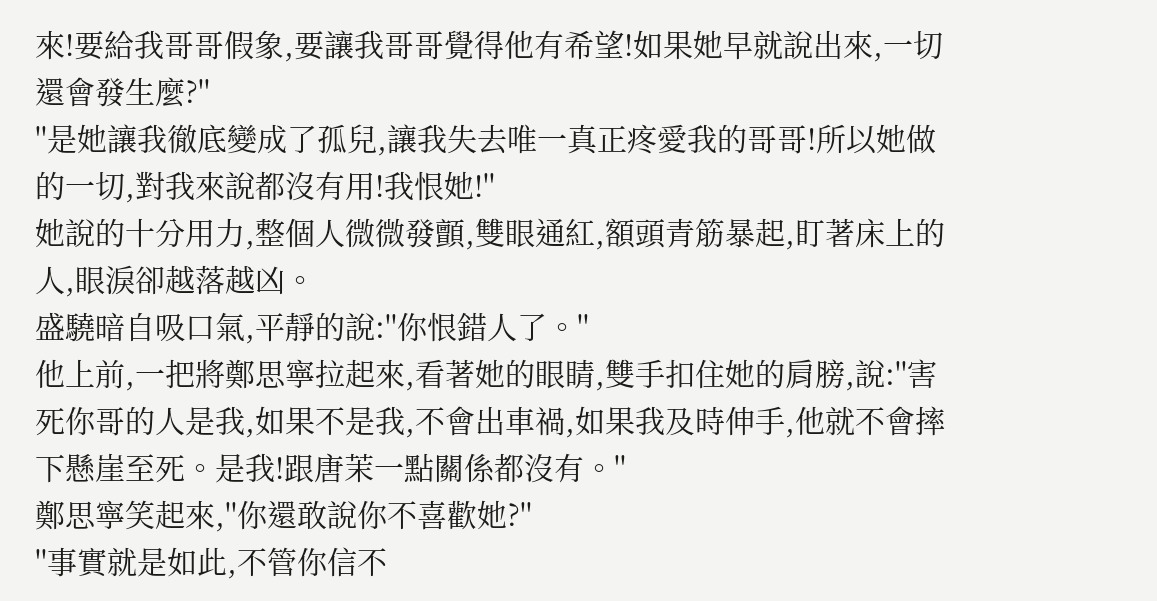來!要給我哥哥假象,要讓我哥哥覺得他有希望!如果她早就說出來,一切還會發生麼?''
''是她讓我徹底變成了孤兒,讓我失去唯一真正疼愛我的哥哥!所以她做的一切,對我來說都沒有用!我恨她!''
她說的十分用力,整個人微微發顫,雙眼通紅,額頭青筋暴起,盯著床上的人,眼淚卻越落越凶。
盛驍暗自吸口氣,平靜的說:''你恨錯人了。''
他上前,一把將鄭思寧拉起來,看著她的眼睛,雙手扣住她的肩膀,說:''害死你哥的人是我,如果不是我,不會出車禍,如果我及時伸手,他就不會摔下懸崖至死。是我!跟唐茉一點關係都沒有。''
鄭思寧笑起來,''你還敢說你不喜歡她?''
''事實就是如此,不管你信不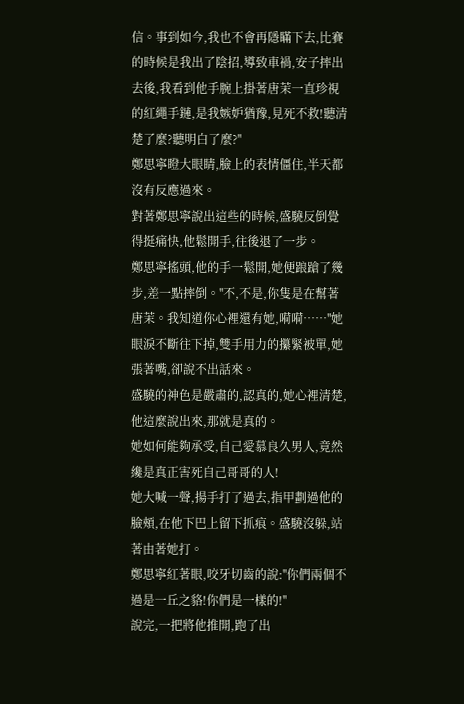信。事到如今,我也不會再隱瞞下去,比賽的時候是我出了陰招,導致車禍,安子摔出去後,我看到他手腕上掛著唐茉一直珍視的紅繩手鏈,是我嫉妒猶豫,見死不救!聽清楚了麼?聽明白了麼?''
鄭思寧瞪大眼睛,臉上的表情僵住,半天都沒有反應過來。
對著鄭思寧說出這些的時候,盛驍反倒覺得挺痛快,他鬆開手,往後退了一步。
鄭思寧搖頭,他的手一鬆開,她便踉蹌了幾步,差一點摔倒。''不,不是,你隻是在幫著唐茉。我知道你心裡還有她,嗬嗬……''她眼淚不斷往下掉,雙手用力的攥緊被單,她張著嘴,卻說不出話來。
盛驍的神色是嚴肅的,認真的,她心裡清楚,他這麼說出來,那就是真的。
她如何能夠承受,自己愛慕良久男人,竟然纔是真正害死自己哥哥的人!
她大喊一聲,揚手打了過去,指甲劃過他的臉頰,在他下巴上留下抓痕。盛驍沒躲,站著由著她打。
鄭思寧紅著眼,咬牙切齒的說:''你們兩個不過是一丘之貉!你們是一樣的!''
說完,一把將他推開,跑了出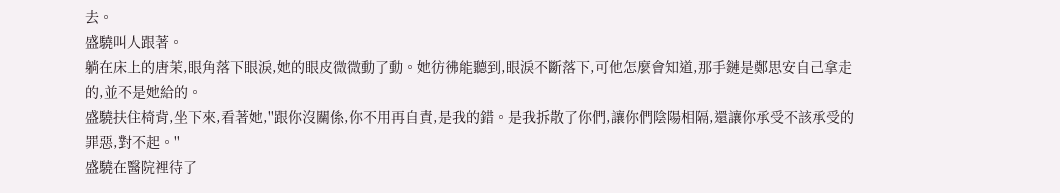去。
盛驍叫人跟著。
躺在床上的唐茉,眼角落下眼淚,她的眼皮微微動了動。她彷彿能聽到,眼淚不斷落下,可他怎麼會知道,那手鏈是鄭思安自己拿走的,並不是她給的。
盛驍扶住椅背,坐下來,看著她,''跟你沒關係,你不用再自責,是我的錯。是我拆散了你們,讓你們陰陽相隔,還讓你承受不該承受的罪惡,對不起。''
盛驍在醫院裡待了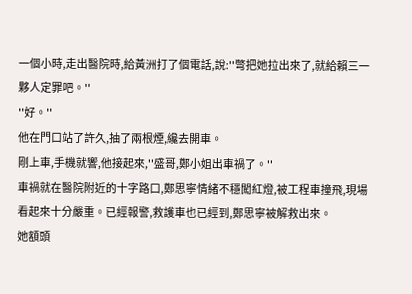一個小時,走出醫院時,給黃洲打了個電話,說:''彆把她拉出來了,就給賴三一夥人定罪吧。''
''好。''
他在門口站了許久,抽了兩根煙,纔去開車。
剛上車,手機就響,他接起來,''盛哥,鄭小姐出車禍了。''
車禍就在醫院附近的十字路口,鄭思寧情緒不穩闖紅燈,被工程車撞飛,現場看起來十分嚴重。已經報警,救護車也已經到,鄭思寧被解救出來。
她額頭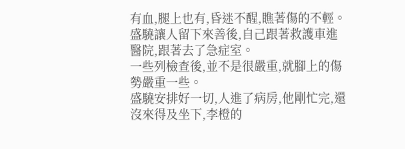有血,腿上也有,昏迷不醒,瞧著傷的不輕。
盛驍讓人留下來善後,自己跟著救護車進醫院,跟著去了急症室。
一些列檢查後,並不是很嚴重,就腳上的傷勢嚴重一些。
盛驍安排好一切,人進了病房,他剛忙完,還沒來得及坐下,李橙的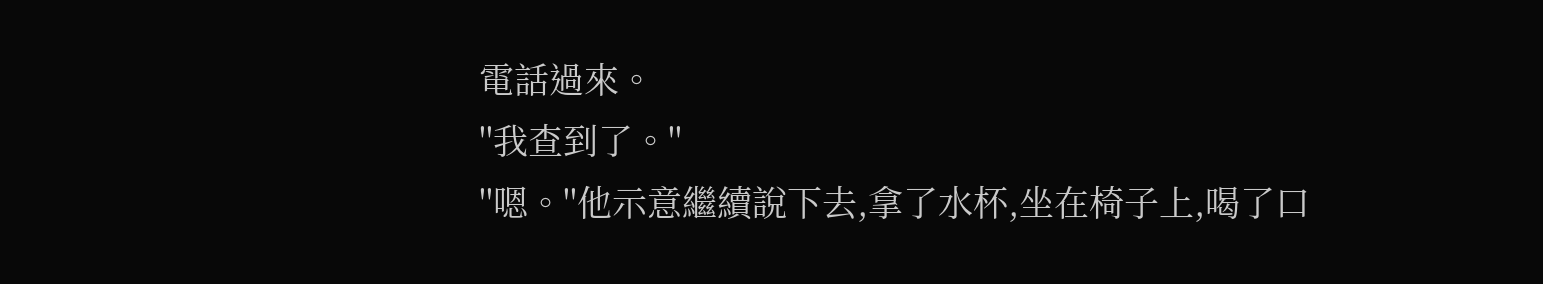電話過來。
''我查到了。''
''嗯。''他示意繼續說下去,拿了水杯,坐在椅子上,喝了口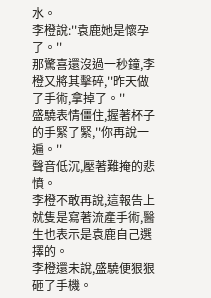水。
李橙說:''袁鹿她是懷孕了。''
那驚喜還沒過一秒鐘,李橙又將其擊碎,''昨天做了手術,拿掉了。''
盛驍表情僵住,握著杯子的手緊了緊,''你再說一遍。''
聲音低沉,壓著難掩的悲憤。
李橙不敢再說,這報告上就隻是寫著流產手術,醫生也表示是袁鹿自己選擇的。
李橙還未說,盛驍便狠狠砸了手機。